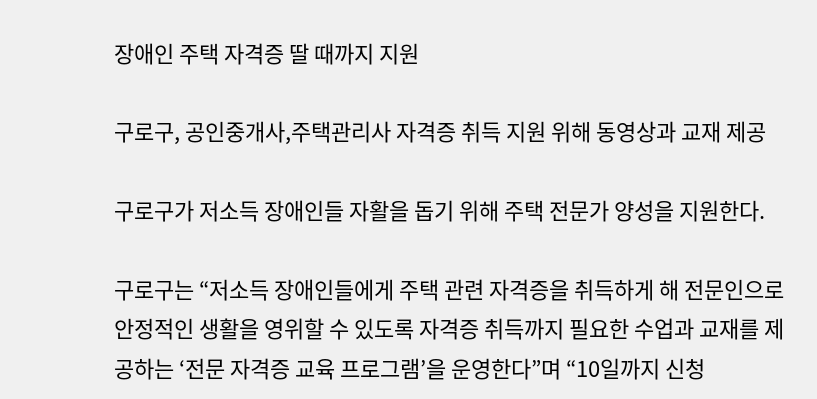장애인 주택 자격증 딸 때까지 지원

구로구, 공인중개사,주택관리사 자격증 취득 지원 위해 동영상과 교재 제공

구로구가 저소득 장애인들 자활을 돕기 위해 주택 전문가 양성을 지원한다.

구로구는 “저소득 장애인들에게 주택 관련 자격증을 취득하게 해 전문인으로 안정적인 생활을 영위할 수 있도록 자격증 취득까지 필요한 수업과 교재를 제공하는 ‘전문 자격증 교육 프로그램’을 운영한다”며 “10일까지 신청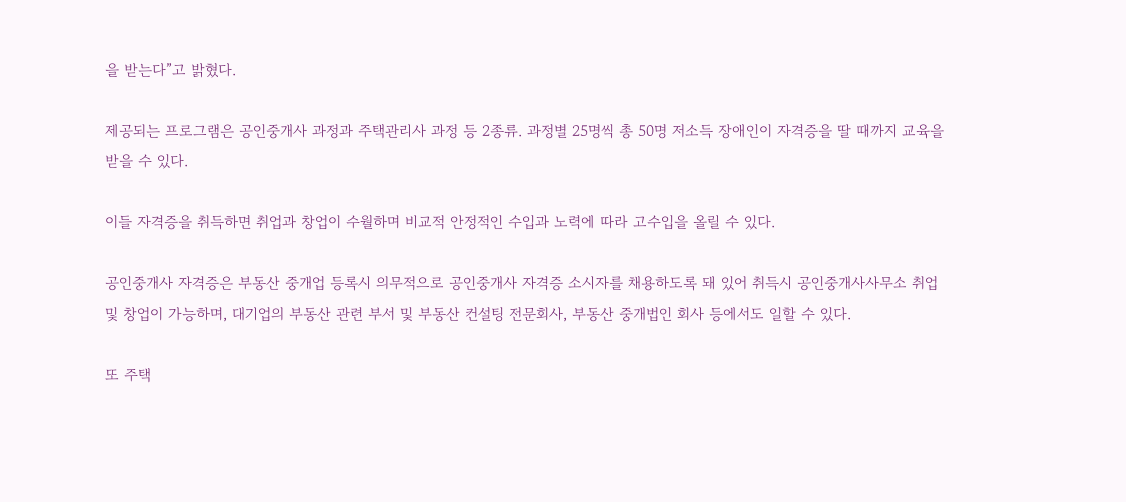을 받는다”고 밝혔다.

제공되는 프로그램은 공인중개사 과정과 주택관리사 과정 등 2종류. 과정별 25명씩 총 50명 저소득 장애인이 자격증을 딸 때까지 교육을 받을 수 있다.

이들 자격증을 취득하면 취업과 창업이 수월하며 비교적 안정적인 수입과 노력에 따라 고수입을 올릴 수 있다.

공인중개사 자격증은 부동산 중개업 등록시 의무적으로 공인중개사 자격증 소시자를 채용하도록 돼 있어 취득시 공인중개사사무소 취업 및 창업이 가능하며, 대기업의 부동산 관련 부서 및 부동산 컨설팅 전문회사, 부동산 중개법인 회사 등에서도 일할 수 있다.

또 주택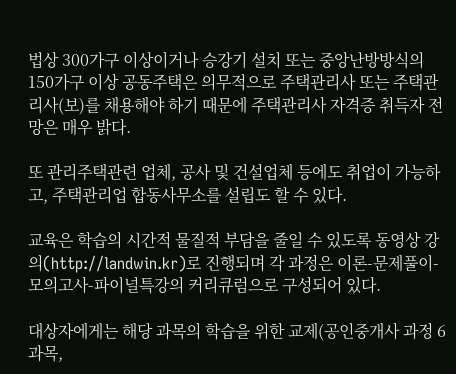법상 300가구 이상이거나 승강기 설치 또는 중앙난방방식의 150가구 이상 공동주택은 의무적으로 주택관리사 또는 주택관리사(보)를 채용해야 하기 때문에 주택관리사 자격증 취득자 전망은 매우 밝다.

또 관리주택관련 업체, 공사 및 건설업체 등에도 취업이 가능하고, 주택관리업 합동사무소를 설립도 할 수 있다.

교육은 학습의 시간적 물질적 부담을 줄일 수 있도록 동영상 강의(http://landwin.kr)로 진행되며 각 과정은 이론-문제풀이-모의고사-파이널특강의 커리큐럼으로 구성되어 있다.

대상자에게는 해당 과목의 학습을 위한 교제(공인중개사 과정 6과목,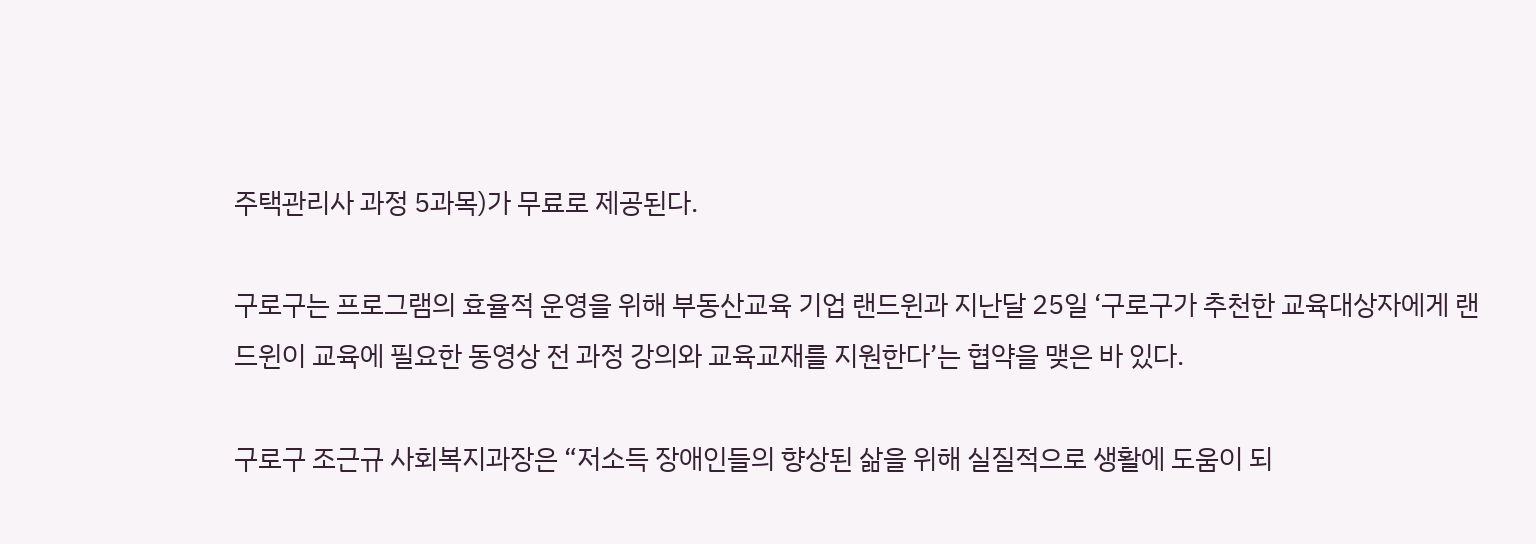주택관리사 과정 5과목)가 무료로 제공된다.

구로구는 프로그램의 효율적 운영을 위해 부동산교육 기업 랜드윈과 지난달 25일 ‘구로구가 추천한 교육대상자에게 랜드윈이 교육에 필요한 동영상 전 과정 강의와 교육교재를 지원한다’는 협약을 맺은 바 있다.

구로구 조근규 사회복지과장은 “저소득 장애인들의 향상된 삶을 위해 실질적으로 생활에 도움이 되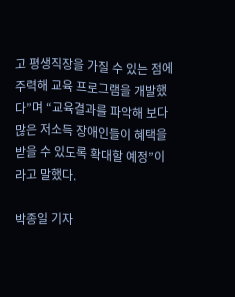고 평생직장을 가질 수 있는 점에 주력해 교육 프로그램을 개발했다”며 “교육결과를 파악해 보다 많은 저소득 장애인들이 혜택을 받을 수 있도록 확대할 예정”이라고 말했다.

박종일 기자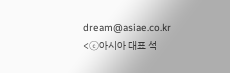dream@asiae.co.kr
<ⓒ아시아 대표 석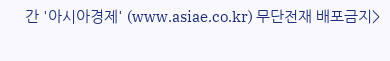간 '아시아경제' (www.asiae.co.kr) 무단전재 배포금지>